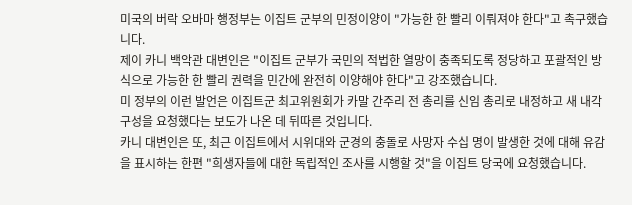미국의 버락 오바마 행정부는 이집트 군부의 민정이양이 "가능한 한 빨리 이뤄져야 한다"고 촉구했습니다.
제이 카니 백악관 대변인은 "이집트 군부가 국민의 적법한 열망이 충족되도록 정당하고 포괄적인 방식으로 가능한 한 빨리 권력을 민간에 완전히 이양해야 한다"고 강조했습니다.
미 정부의 이런 발언은 이집트군 최고위원회가 카말 간주리 전 총리를 신임 총리로 내정하고 새 내각 구성을 요청했다는 보도가 나온 데 뒤따른 것입니다.
카니 대변인은 또, 최근 이집트에서 시위대와 군경의 충돌로 사망자 수십 명이 발생한 것에 대해 유감을 표시하는 한편 "희생자들에 대한 독립적인 조사를 시행할 것"을 이집트 당국에 요청했습니다.